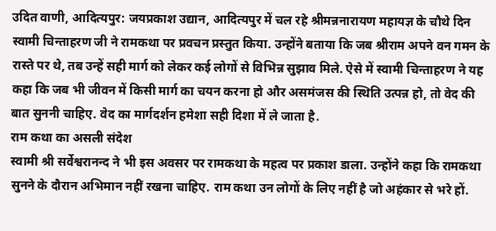उदित वाणी, आदित्यपुर: जयप्रकाश उद्यान, आदित्यपुर में चल रहे श्रीमन्ननारायण महायज्ञ के चौथे दिन स्वामी चिन्ताहरण जी ने रामकथा पर प्रवचन प्रस्तुत किया. उन्होंने बताया कि जब श्रीराम अपने वन गमन के रास्ते पर थे, तब उन्हें सही मार्ग को लेकर कई लोगों से विभिन्न सुझाव मिले. ऐसे में स्वामी चिन्ताहरण ने यह कहा कि जब भी जीवन में किसी मार्ग का चयन करना हो और असमंजस की स्थिति उत्पन्न हो, तो वेद की बात सुननी चाहिए. वेद का मार्गदर्शन हमेशा सही दिशा में ले जाता है.
राम कथा का असली संदेश
स्वामी श्री सर्वेश्वरानन्द ने भी इस अवसर पर रामकथा के महत्व पर प्रकाश डाला. उन्होंने कहा कि रामकथा सुनने के दौरान अभिमान नहीं रखना चाहिए. राम कथा उन लोगों के लिए नहीं है जो अहंकार से भरे हों.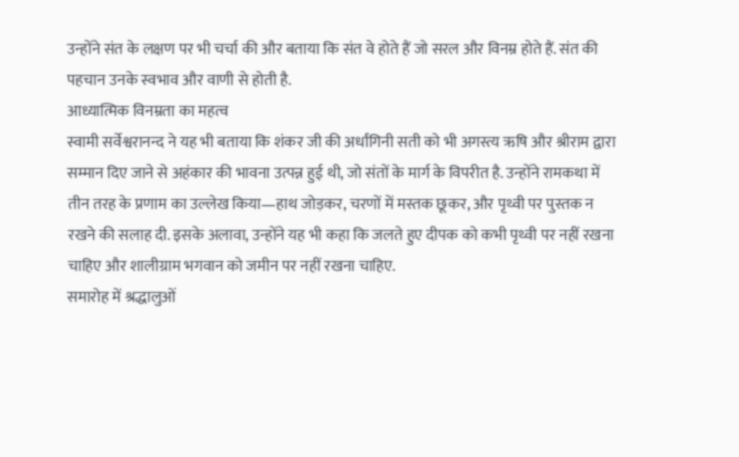उन्होंने संत के लक्षण पर भी चर्चा की और बताया कि संत वे होते हैं जो सरल और विनम्र होते हैं. संत की पहचान उनके स्वभाव और वाणी से होती है.
आध्यात्मिक विनम्रता का महत्व
स्वामी सर्वेश्वरानन्द ने यह भी बताया कि शंकर जी की अर्धांगिनी सती को भी अगस्त्य ऋषि और श्रीराम द्वारा सम्मान दिए जाने से अहंकार की भावना उत्पन्न हुई थी, जो संतों के मार्ग के विपरीत है. उन्होंने रामकथा में तीन तरह के प्रणाम का उल्लेख किया—हाथ जोड़कर, चरणों में मस्तक छूकर, और पृथ्वी पर पुस्तक न रखने की सलाह दी. इसके अलावा, उन्होंने यह भी कहा कि जलते हुए दीपक को कभी पृथ्वी पर नहीं रखना चाहिए और शालीग्राम भगवान को जमीन पर नहीं रखना चाहिए.
समारोह में श्रद्धालुओं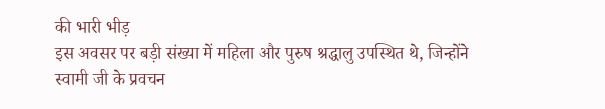की भारी भीड़
इस अवसर पर बड़ी संख्या में महिला और पुरुष श्रद्धालु उपस्थित थे, जिन्होंने स्वामी जी के प्रवचन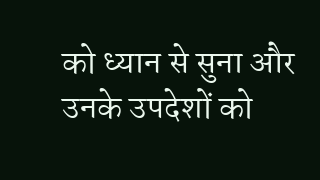को ध्यान से सुना और उनके उपदेशों को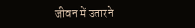जीवन में उतारने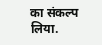का संकल्प लिया.